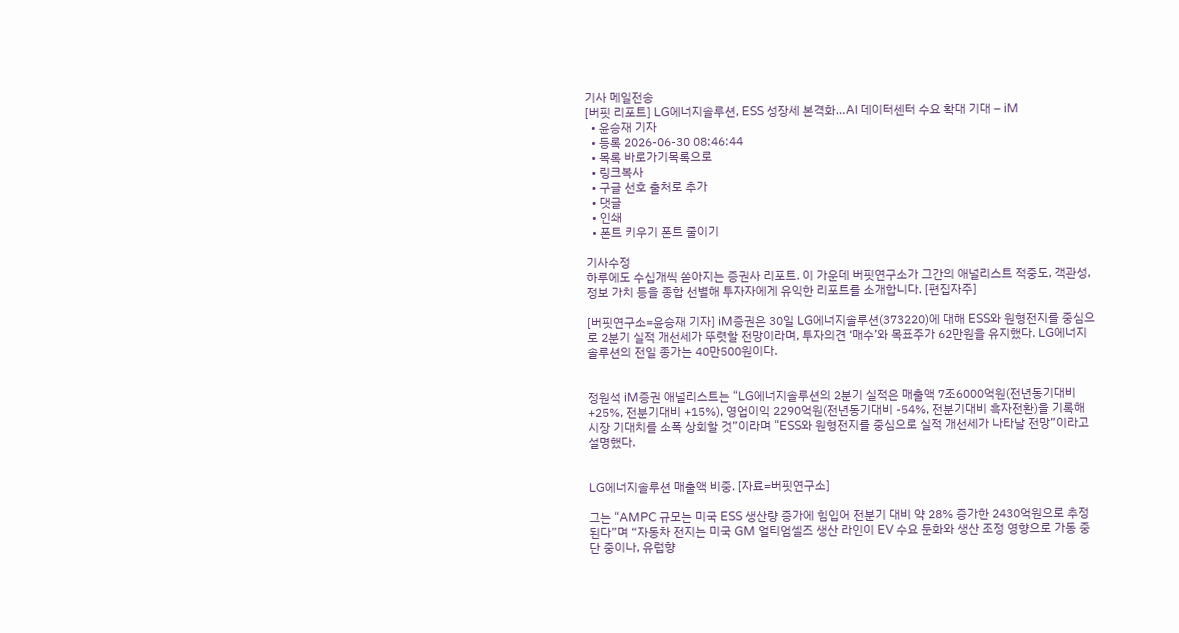기사 메일전송
[버핏 리포트] LG에너지솔루션, ESS 성장세 본격화…AI 데이터센터 수요 확대 기대 – iM
  • 윤승재 기자
  • 등록 2026-06-30 08:46:44
  • 목록 바로가기목록으로
  • 링크복사
  • 구글 선호 출처로 추가
  • 댓글
  • 인쇄
  • 폰트 키우기 폰트 줄이기

기사수정
하루에도 수십개씩 쏟아지는 증권사 리포트. 이 가운데 버핏연구소가 그간의 애널리스트 적중도, 객관성, 정보 가치 등을 종합 선별해 투자자에게 유익한 리포트를 소개합니다. [편집자주]

[버핏연구소=윤승재 기자] iM증권은 30일 LG에너지솔루션(373220)에 대해 ESS와 원형전지를 중심으로 2분기 실적 개선세가 뚜렷할 전망이라며, 투자의견 ‘매수’와 목표주가 62만원을 유지했다. LG에너지솔루션의 전일 종가는 40만500원이다.


정원석 iM증권 애널리스트는 “LG에너지솔루션의 2분기 실적은 매출액 7조6000억원(전년동기대비 +25%, 전분기대비 +15%), 영업이익 2290억원(전년동기대비 -54%, 전분기대비 흑자전환)을 기록해 시장 기대치를 소폭 상회할 것”이라며 “ESS와 원형전지를 중심으로 실적 개선세가 나타날 전망”이라고 설명했다.


LG에너지솔루션 매출액 비중. [자료=버핏연구소]

그는 “AMPC 규모는 미국 ESS 생산량 증가에 힘입어 전분기 대비 약 28% 증가한 2430억원으로 추정된다”며 “자동차 전지는 미국 GM 얼티엄셀즈 생산 라인이 EV 수요 둔화와 생산 조정 영향으로 가동 중단 중이나, 유럽향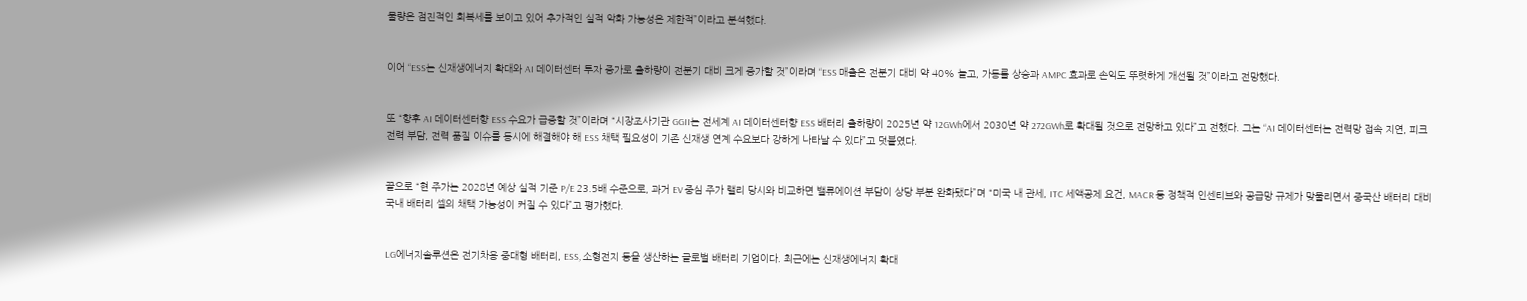물량은 점진적인 회복세를 보이고 있어 추가적인 실적 악화 가능성은 제한적”이라고 분석했다.


이어 “ESS는 신재생에너지 확대와 AI 데이터센터 투자 증가로 출하량이 전분기 대비 크게 증가할 것”이라며 “ESS 매출은 전분기 대비 약 40% 늘고, 가동률 상승과 AMPC 효과로 손익도 뚜렷하게 개선될 것”이라고 전망했다.


또 “향후 AI 데이터센터향 ESS 수요가 급증할 것”이라며 “시장조사기관 GGII는 전세계 AI 데이터센터향 ESS 배터리 출하량이 2025년 약 12GWh에서 2030년 약 272GWh로 확대될 것으로 전망하고 있다”고 전했다. 그는 “AI 데이터센터는 전력망 접속 지연, 피크 전력 부담, 전력 품질 이슈를 동시에 해결해야 해 ESS 채택 필요성이 기존 신재생 연계 수요보다 강하게 나타날 수 있다”고 덧붙였다.


끝으로 “현 주가는 2028년 예상 실적 기준 P/E 23.5배 수준으로, 과거 EV 중심 주가 랠리 당시와 비교하면 밸류에이션 부담이 상당 부분 완화됐다”며 “미국 내 관세, ITC 세액공제 요건, MACR 등 정책적 인센티브와 공급망 규제가 맞물리면서 중국산 배터리 대비 국내 배터리 셀의 채택 가능성이 커질 수 있다”고 평가했다.


LG에너지솔루션은 전기차용 중대형 배터리, ESS, 소형전지 등을 생산하는 글로벌 배터리 기업이다. 최근에는 신재생에너지 확대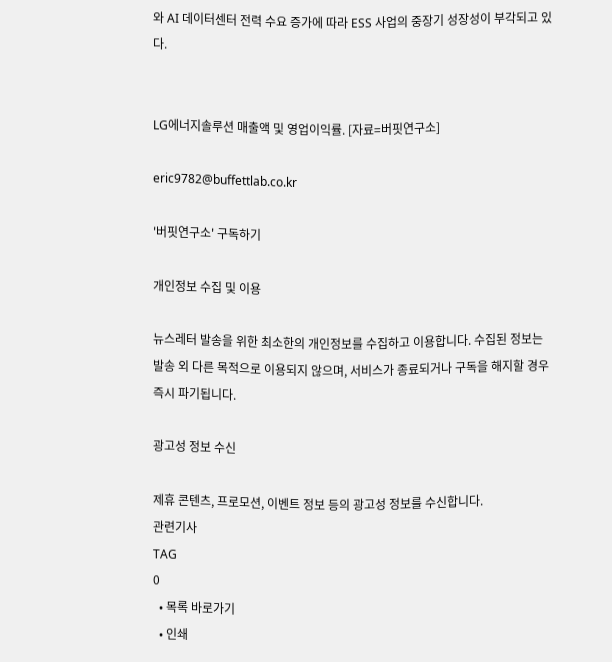와 AI 데이터센터 전력 수요 증가에 따라 ESS 사업의 중장기 성장성이 부각되고 있다.


LG에너지솔루션 매출액 및 영업이익률. [자료=버핏연구소]

eric9782@buffettlab.co.kr

'버핏연구소' 구독하기

개인정보 수집 및 이용

뉴스레터 발송을 위한 최소한의 개인정보를 수집하고 이용합니다. 수집된 정보는 발송 외 다른 목적으로 이용되지 않으며, 서비스가 종료되거나 구독을 해지할 경우 즉시 파기됩니다.

광고성 정보 수신

제휴 콘텐츠, 프로모션, 이벤트 정보 등의 광고성 정보를 수신합니다.
관련기사
TAG
0
  • 목록 바로가기
  • 인쇄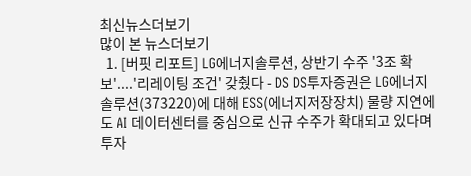최신뉴스더보기
많이 본 뉴스더보기
  1. [버핏 리포트] LG에너지솔루션, 상반기 수주 '3조 확보'....'리레이팅 조건' 갖췄다 - DS DS투자증권은 LG에너지솔루션(373220)에 대해 ESS(에너지저장장치) 물량 지연에도 AI 데이터센터를 중심으로 신규 수주가 확대되고 있다며 투자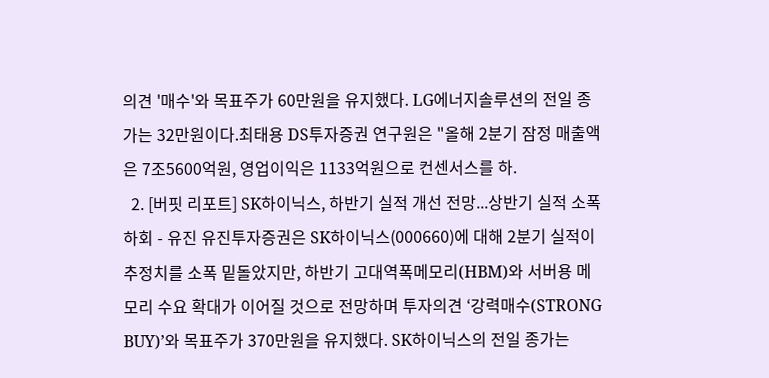의견 '매수'와 목표주가 60만원을 유지했다. LG에너지솔루션의 전일 종가는 32만원이다.최태용 DS투자증권 연구원은 "올해 2분기 잠정 매출액은 7조5600억원, 영업이익은 1133억원으로 컨센서스를 하.
  2. [버핏 리포트] SK하이닉스, 하반기 실적 개선 전망...상반기 실적 소폭 하회 - 유진 유진투자증권은 SK하이닉스(000660)에 대해 2분기 실적이 추정치를 소폭 밑돌았지만, 하반기 고대역폭메모리(HBM)와 서버용 메모리 수요 확대가 이어질 것으로 전망하며 투자의견 ‘강력매수(STRONG BUY)’와 목표주가 370만원을 유지했다. SK하이닉스의 전일 종가는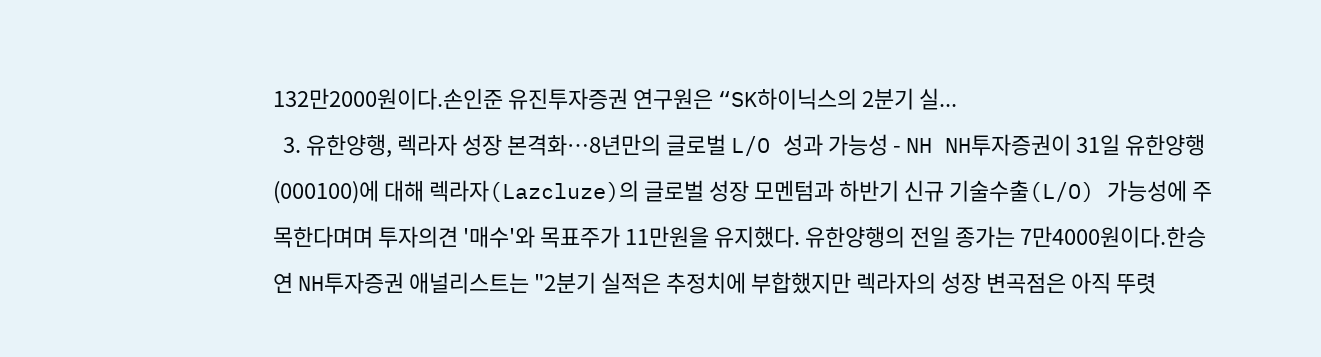132만2000원이다.손인준 유진투자증권 연구원은 “SK하이닉스의 2분기 실...
  3. 유한양행, 렉라자 성장 본격화…8년만의 글로벌 L/O 성과 가능성 - NH NH투자증권이 31일 유한양행(000100)에 대해 렉라자(Lazcluze)의 글로벌 성장 모멘텀과 하반기 신규 기술수출(L/O) 가능성에 주목한다며며 투자의견 '매수'와 목표주가 11만원을 유지했다. 유한양행의 전일 종가는 7만4000원이다.한승연 NH투자증권 애널리스트는 "2분기 실적은 추정치에 부합했지만 렉라자의 성장 변곡점은 아직 뚜렷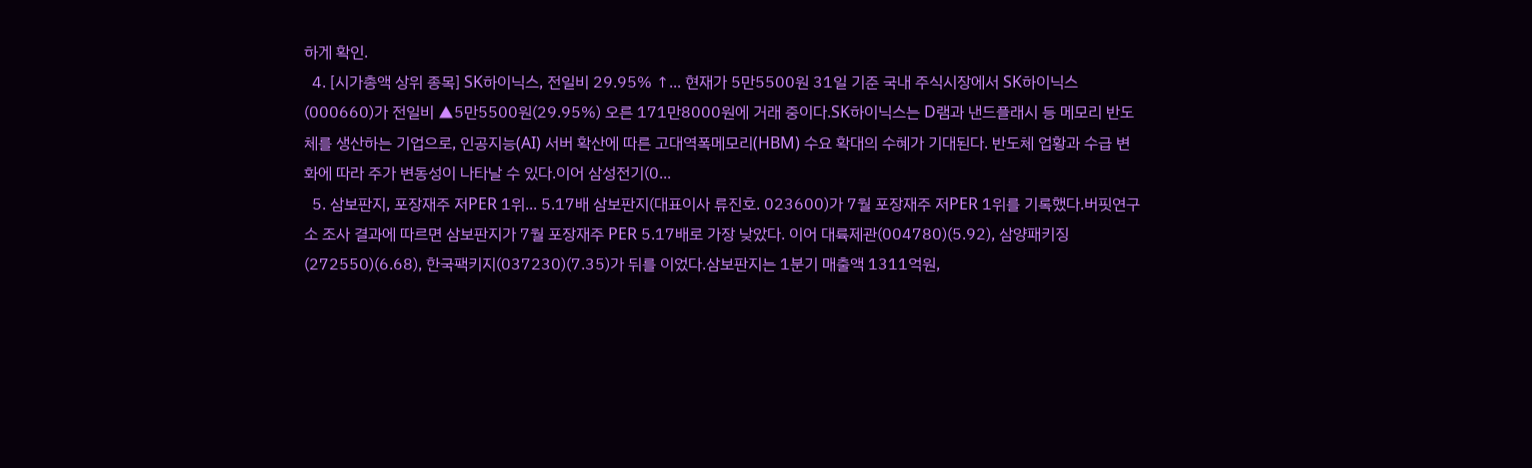하게 확인.
  4. [시가총액 상위 종목] SK하이닉스, 전일비 29.95% ↑... 현재가 5만5500원 31일 기준 국내 주식시장에서 SK하이닉스(000660)가 전일비 ▲5만5500원(29.95%) 오른 171만8000원에 거래 중이다.SK하이닉스는 D램과 낸드플래시 등 메모리 반도체를 생산하는 기업으로, 인공지능(AI) 서버 확산에 따른 고대역폭메모리(HBM) 수요 확대의 수혜가 기대된다. 반도체 업황과 수급 변화에 따라 주가 변동성이 나타날 수 있다.이어 삼성전기(0...
  5. 삼보판지, 포장재주 저PER 1위... 5.17배 삼보판지(대표이사 류진호. 023600)가 7월 포장재주 저PER 1위를 기록했다.버핏연구소 조사 결과에 따르면 삼보판지가 7월 포장재주 PER 5.17배로 가장 낮았다. 이어 대륙제관(004780)(5.92), 삼양패키징(272550)(6.68), 한국팩키지(037230)(7.35)가 뒤를 이었다.삼보판지는 1분기 매출액 1311억원,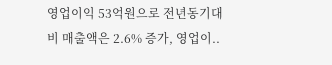영업이익 53억원으로 전년동기대비 매출액은 2.6% 증가, 영업이..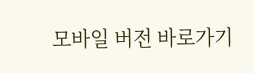모바일 버전 바로가기